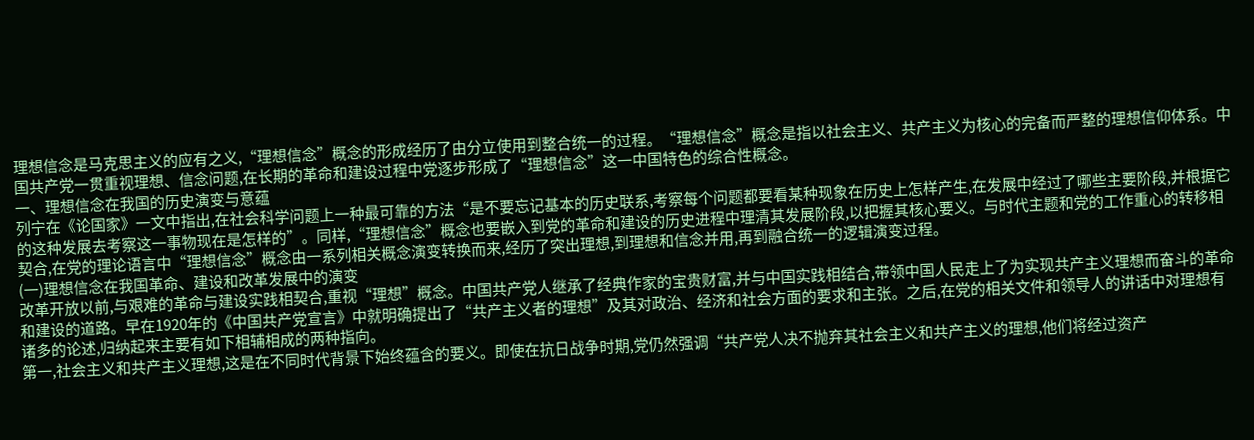理想信念是马克思主义的应有之义,“理想信念”概念的形成经历了由分立使用到整合统一的过程。“理想信念”概念是指以社会主义、共产主义为核心的完备而严整的理想信仰体系。中国共产党一贯重视理想、信念问题,在长期的革命和建设过程中党逐步形成了“理想信念”这一中国特色的综合性概念。
一、理想信念在我国的历史演变与意蕴
列宁在《论国家》一文中指出,在社会科学问题上一种最可靠的方法“是不要忘记基本的历史联系,考察每个问题都要看某种现象在历史上怎样产生,在发展中经过了哪些主要阶段,并根据它的这种发展去考察这一事物现在是怎样的”。同样,“理想信念”概念也要嵌入到党的革命和建设的历史进程中理清其发展阶段,以把握其核心要义。与时代主题和党的工作重心的转移相契合,在党的理论语言中“理想信念”概念由一系列相关概念演变转换而来,经历了突出理想,到理想和信念并用,再到融合统一的逻辑演变过程。
(一)理想信念在我国革命、建设和改革发展中的演变
改革开放以前,与艰难的革命与建设实践相契合,重视“理想”概念。中国共产党人继承了经典作家的宝贵财富,并与中国实践相结合,带领中国人民走上了为实现共产主义理想而奋斗的革命和建设的道路。早在1920年的《中国共产党宣言》中就明确提出了“共产主义者的理想”及其对政治、经济和社会方面的要求和主张。之后,在党的相关文件和领导人的讲话中对理想有诸多的论述,归纳起来主要有如下相辅相成的两种指向。
第一,社会主义和共产主义理想,这是在不同时代背景下始终蕴含的要义。即使在抗日战争时期,党仍然强调“共产党人决不抛弃其社会主义和共产主义的理想,他们将经过资产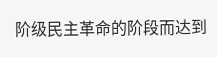阶级民主革命的阶段而达到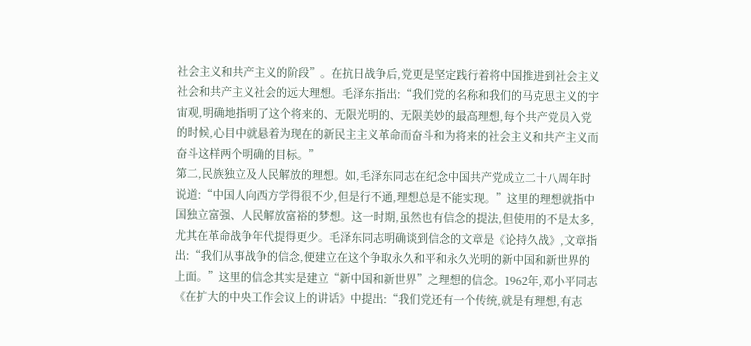社会主义和共产主义的阶段”。在抗日战争后,党更是坚定践行着将中国推进到社会主义社会和共产主义社会的远大理想。毛泽东指出:“我们党的名称和我们的马克思主义的宇宙观,明确地指明了这个将来的、无限光明的、无限美妙的最高理想,每个共产党员入党的时候,心目中就悬着为现在的新民主主义革命而奋斗和为将来的社会主义和共产主义而奋斗这样两个明确的目标。”
第二,民族独立及人民解放的理想。如,毛泽东同志在纪念中国共产党成立二十八周年时说道:“中国人向西方学得很不少,但是行不通,理想总是不能实现。”这里的理想就指中国独立富强、人民解放富裕的梦想。这一时期,虽然也有信念的提法,但使用的不是太多,尤其在革命战争年代提得更少。毛泽东同志明确谈到信念的文章是《论持久战》,文章指出:“我们从事战争的信念,便建立在这个争取永久和平和永久光明的新中国和新世界的上面。”这里的信念其实是建立“新中国和新世界”之理想的信念。1962年,邓小平同志《在扩大的中央工作会议上的讲话》中提出:“我们党还有一个传统,就是有理想,有志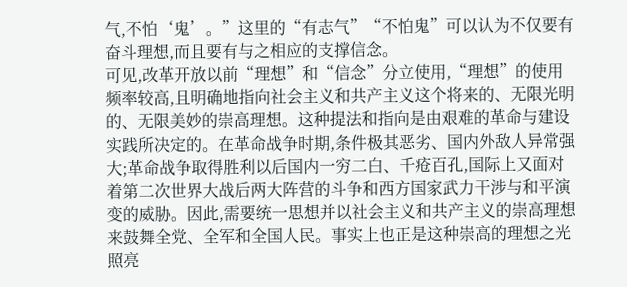气,不怕‘鬼’。”这里的“有志气”“不怕鬼”可以认为不仅要有奋斗理想,而且要有与之相应的支撑信念。
可见,改革开放以前“理想”和“信念”分立使用,“理想”的使用频率较高,且明确地指向社会主义和共产主义这个将来的、无限光明的、无限美妙的崇高理想。这种提法和指向是由艰难的革命与建设实践所决定的。在革命战争时期,条件极其恶劣、国内外敌人异常强大;革命战争取得胜利以后国内一穷二白、千疮百孔,国际上又面对着第二次世界大战后两大阵营的斗争和西方国家武力干涉与和平演变的威胁。因此,需要统一思想并以社会主义和共产主义的崇高理想来鼓舞全党、全军和全国人民。事实上也正是这种崇高的理想之光照亮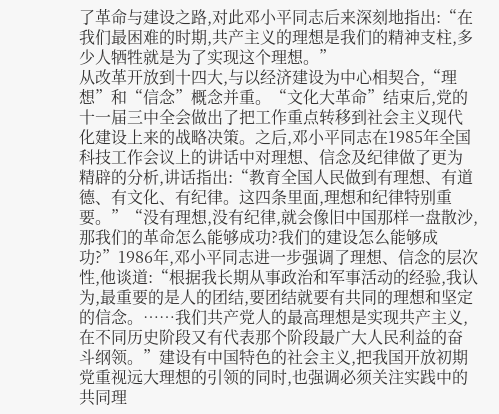了革命与建设之路,对此邓小平同志后来深刻地指出:“在我们最困难的时期,共产主义的理想是我们的精神支柱,多少人牺牲就是为了实现这个理想。”
从改革开放到十四大,与以经济建设为中心相契合,“理想”和“信念”概念并重。“文化大革命”结束后,党的十一届三中全会做出了把工作重点转移到社会主义现代化建设上来的战略决策。之后,邓小平同志在1985年全国科技工作会议上的讲话中对理想、信念及纪律做了更为精辟的分析,讲话指出:“教育全国人民做到有理想、有道德、有文化、有纪律。这四条里面,理想和纪律特别重要。”“没有理想,没有纪律,就会像旧中国那样一盘散沙,那我们的革命怎么能够成功?我们的建设怎么能够成功?”1986年,邓小平同志进一步强调了理想、信念的层次性,他谈道:“根据我长期从事政治和军事活动的经验,我认为,最重要的是人的团结,要团结就要有共同的理想和坚定的信念。……我们共产党人的最高理想是实现共产主义,在不同历史阶段又有代表那个阶段最广大人民利益的奋斗纲领。”建设有中国特色的社会主义,把我国开放初期党重视远大理想的引领的同时,也强调必须关注实践中的共同理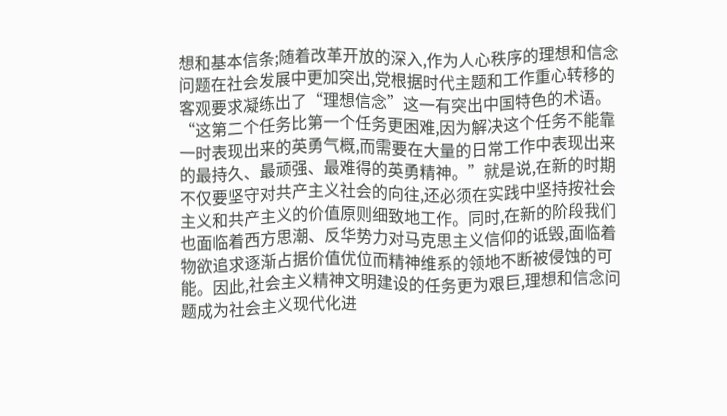想和基本信条;随着改革开放的深入,作为人心秩序的理想和信念问题在社会发展中更加突出,党根据时代主题和工作重心转移的客观要求凝练出了“理想信念”这一有突出中国特色的术语。
“这第二个任务比第一个任务更困难,因为解决这个任务不能靠一时表现出来的英勇气概,而需要在大量的日常工作中表现出来的最持久、最顽强、最难得的英勇精神。”就是说,在新的时期不仅要坚守对共产主义社会的向往,还必须在实践中坚持按社会主义和共产主义的价值原则细致地工作。同时,在新的阶段我们也面临着西方思潮、反华势力对马克思主义信仰的诋毁,面临着物欲追求逐渐占据价值优位而精神维系的领地不断被侵蚀的可能。因此,社会主义精神文明建设的任务更为艰巨,理想和信念问题成为社会主义现代化进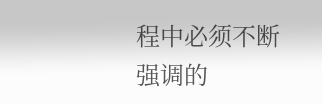程中必须不断强调的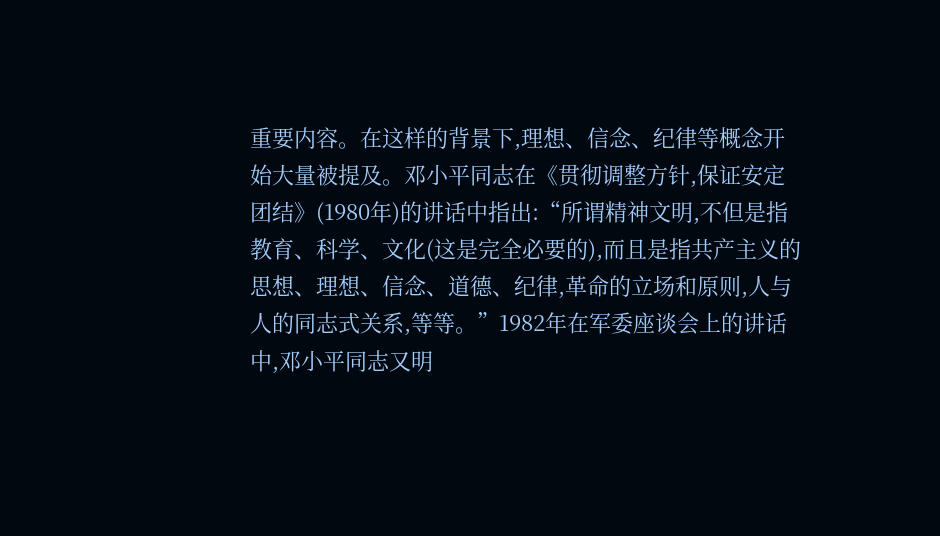重要内容。在这样的背景下,理想、信念、纪律等概念开始大量被提及。邓小平同志在《贯彻调整方针,保证安定团结》(1980年)的讲话中指出:“所谓精神文明,不但是指教育、科学、文化(这是完全必要的),而且是指共产主义的思想、理想、信念、道德、纪律,革命的立场和原则,人与人的同志式关系,等等。”1982年在军委座谈会上的讲话中,邓小平同志又明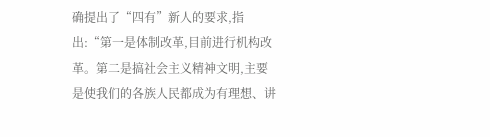确提出了“四有”新人的要求,指出:“第一是体制改革,目前进行机构改革。第二是搞社会主义精神文明,主要是使我们的各族人民都成为有理想、讲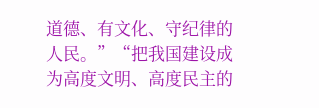道德、有文化、守纪律的人民。”“把我国建设成为高度文明、高度民主的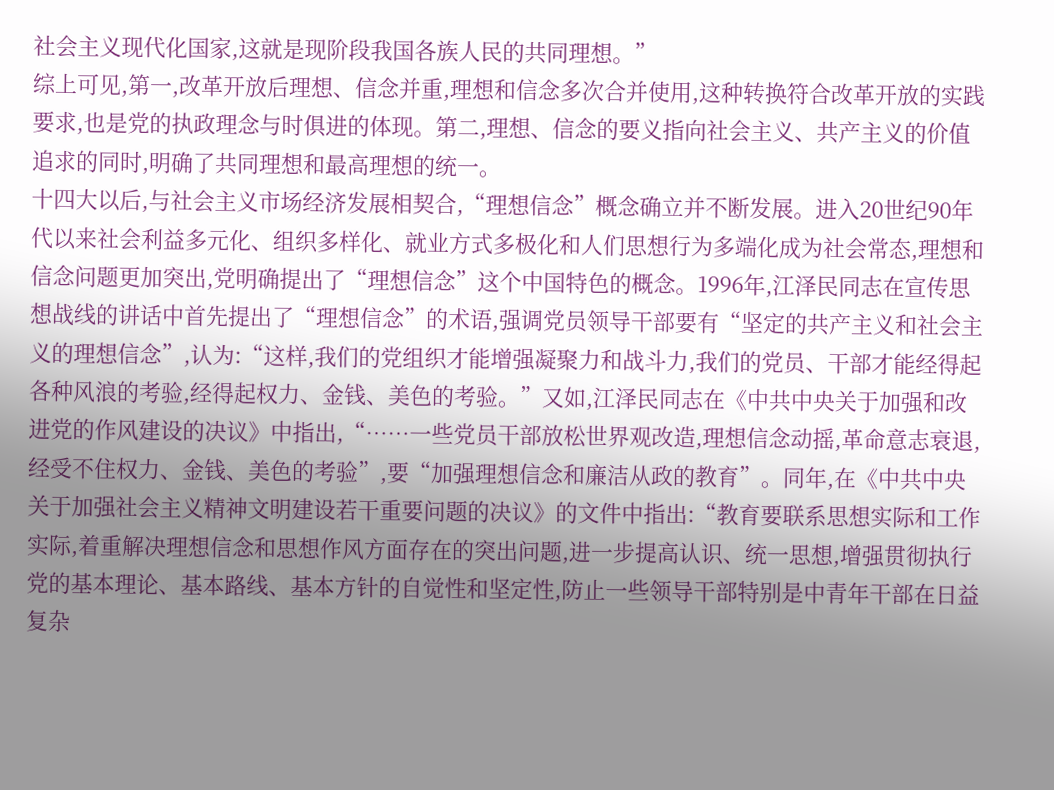社会主义现代化国家,这就是现阶段我国各族人民的共同理想。”
综上可见,第一,改革开放后理想、信念并重,理想和信念多次合并使用,这种转换符合改革开放的实践要求,也是党的执政理念与时俱进的体现。第二,理想、信念的要义指向社会主义、共产主义的价值追求的同时,明确了共同理想和最高理想的统一。
十四大以后,与社会主义市场经济发展相契合,“理想信念”概念确立并不断发展。进入20世纪90年代以来社会利益多元化、组织多样化、就业方式多极化和人们思想行为多端化成为社会常态,理想和信念问题更加突出,党明确提出了“理想信念”这个中国特色的概念。1996年,江泽民同志在宣传思想战线的讲话中首先提出了“理想信念”的术语,强调党员领导干部要有“坚定的共产主义和社会主义的理想信念”,认为:“这样,我们的党组织才能增强凝聚力和战斗力,我们的党员、干部才能经得起各种风浪的考验,经得起权力、金钱、美色的考验。”又如,江泽民同志在《中共中央关于加强和改进党的作风建设的决议》中指出,“……一些党员干部放松世界观改造,理想信念动摇,革命意志衰退,经受不住权力、金钱、美色的考验”,要“加强理想信念和廉洁从政的教育”。同年,在《中共中央关于加强社会主义精神文明建设若干重要问题的决议》的文件中指出:“教育要联系思想实际和工作实际,着重解决理想信念和思想作风方面存在的突出问题,进一步提高认识、统一思想,增强贯彻执行党的基本理论、基本路线、基本方针的自觉性和坚定性,防止一些领导干部特别是中青年干部在日益复杂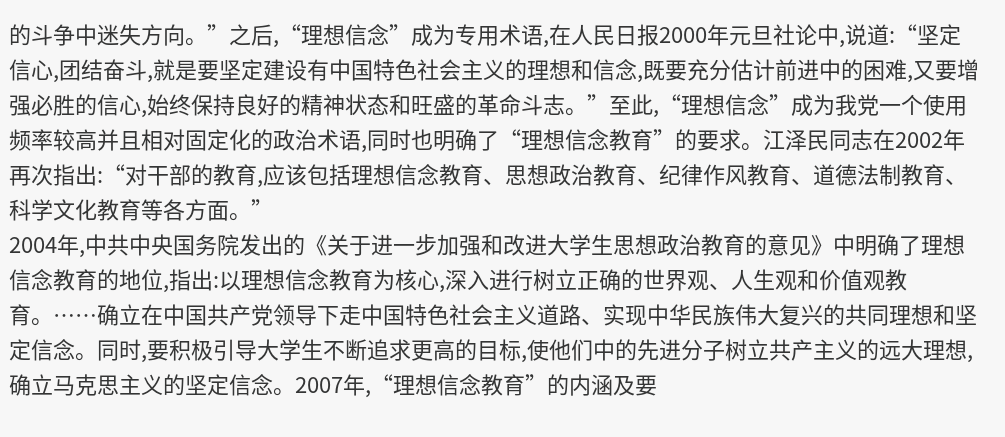的斗争中迷失方向。”之后,“理想信念”成为专用术语,在人民日报2000年元旦社论中,说道:“坚定信心,团结奋斗,就是要坚定建设有中国特色社会主义的理想和信念,既要充分估计前进中的困难,又要增强必胜的信心,始终保持良好的精神状态和旺盛的革命斗志。”至此,“理想信念”成为我党一个使用频率较高并且相对固定化的政治术语,同时也明确了“理想信念教育”的要求。江泽民同志在2002年再次指出:“对干部的教育,应该包括理想信念教育、思想政治教育、纪律作风教育、道德法制教育、科学文化教育等各方面。”
2004年,中共中央国务院发出的《关于进一步加强和改进大学生思想政治教育的意见》中明确了理想信念教育的地位,指出:以理想信念教育为核心,深入进行树立正确的世界观、人生观和价值观教育。……确立在中国共产党领导下走中国特色社会主义道路、实现中华民族伟大复兴的共同理想和坚定信念。同时,要积极引导大学生不断追求更高的目标,使他们中的先进分子树立共产主义的远大理想,确立马克思主义的坚定信念。2007年,“理想信念教育”的内涵及要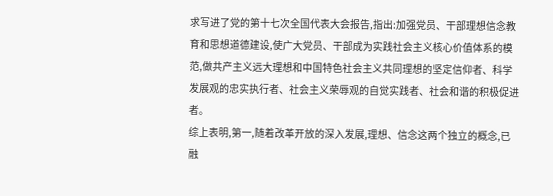求写进了党的第十七次全国代表大会报告,指出:加强党员、干部理想信念教育和思想道德建设,使广大党员、干部成为实践社会主义核心价值体系的模范,做共产主义远大理想和中国特色社会主义共同理想的坚定信仰者、科学发展观的忠实执行者、社会主义荣辱观的自觉实践者、社会和谐的积极促进者。
综上表明,第一,随着改革开放的深入发展,理想、信念这两个独立的概念,已融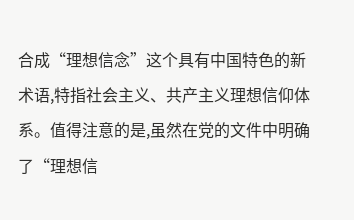合成“理想信念”这个具有中国特色的新术语,特指社会主义、共产主义理想信仰体系。值得注意的是,虽然在党的文件中明确了“理想信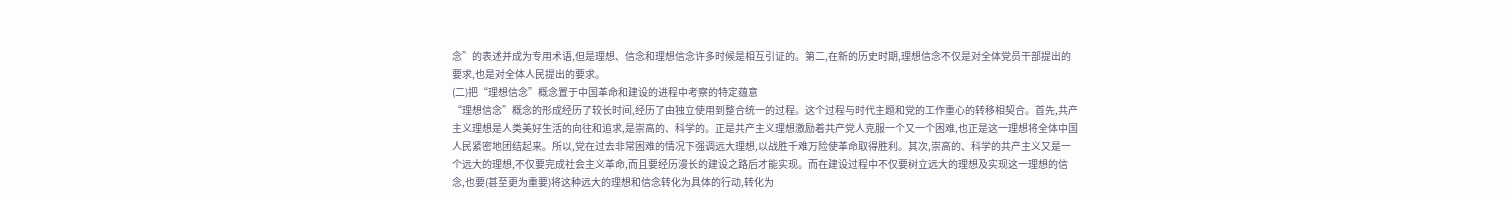念”的表述并成为专用术语,但是理想、信念和理想信念许多时候是相互引证的。第二,在新的历史时期,理想信念不仅是对全体党员干部提出的要求,也是对全体人民提出的要求。
(二)把“理想信念”概念置于中国革命和建设的进程中考察的特定蕴意
“理想信念”概念的形成经历了较长时间,经历了由独立使用到整合统一的过程。这个过程与时代主题和党的工作重心的转移相契合。首先,共产主义理想是人类美好生活的向往和追求,是崇高的、科学的。正是共产主义理想激励着共产党人克服一个又一个困难,也正是这一理想将全体中国人民紧密地团结起来。所以,党在过去非常困难的情况下强调远大理想,以战胜千难万险使革命取得胜利。其次,崇高的、科学的共产主义又是一个远大的理想,不仅要完成社会主义革命,而且要经历漫长的建设之路后才能实现。而在建设过程中不仅要树立远大的理想及实现这一理想的信念,也要(甚至更为重要)将这种远大的理想和信念转化为具体的行动,转化为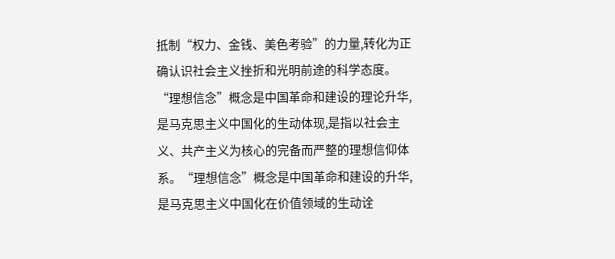抵制“权力、金钱、美色考验”的力量,转化为正确认识社会主义挫折和光明前途的科学态度。
“理想信念”概念是中国革命和建设的理论升华,是马克思主义中国化的生动体现,是指以社会主义、共产主义为核心的完备而严整的理想信仰体系。“理想信念”概念是中国革命和建设的升华,是马克思主义中国化在价值领域的生动诠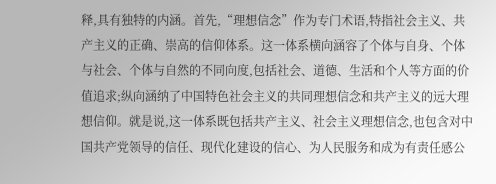释,具有独特的内涵。首先,“理想信念”作为专门术语,特指社会主义、共产主义的正确、崇高的信仰体系。这一体系横向涵容了个体与自身、个体与社会、个体与自然的不同向度,包括社会、道德、生活和个人等方面的价值追求;纵向涵纳了中国特色社会主义的共同理想信念和共产主义的远大理想信仰。就是说,这一体系既包括共产主义、社会主义理想信念,也包含对中国共产党领导的信任、现代化建设的信心、为人民服务和成为有责任感公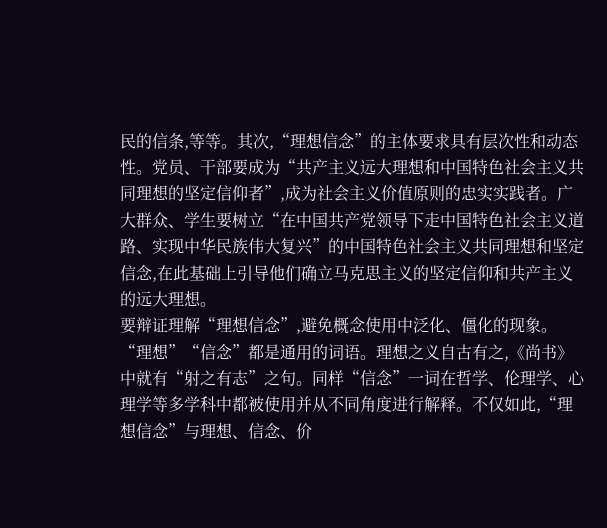民的信条,等等。其次,“理想信念”的主体要求具有层次性和动态性。党员、干部要成为“共产主义远大理想和中国特色社会主义共同理想的坚定信仰者”,成为社会主义价值原则的忠实实践者。广大群众、学生要树立“在中国共产党领导下走中国特色社会主义道路、实现中华民族伟大复兴”的中国特色社会主义共同理想和坚定信念,在此基础上引导他们确立马克思主义的坚定信仰和共产主义的远大理想。
要辩证理解“理想信念”,避免概念使用中泛化、僵化的现象。“理想”“信念”都是通用的词语。理想之义自古有之,《尚书》中就有“射之有志”之句。同样“信念”一词在哲学、伦理学、心理学等多学科中都被使用并从不同角度进行解释。不仅如此,“理想信念”与理想、信念、价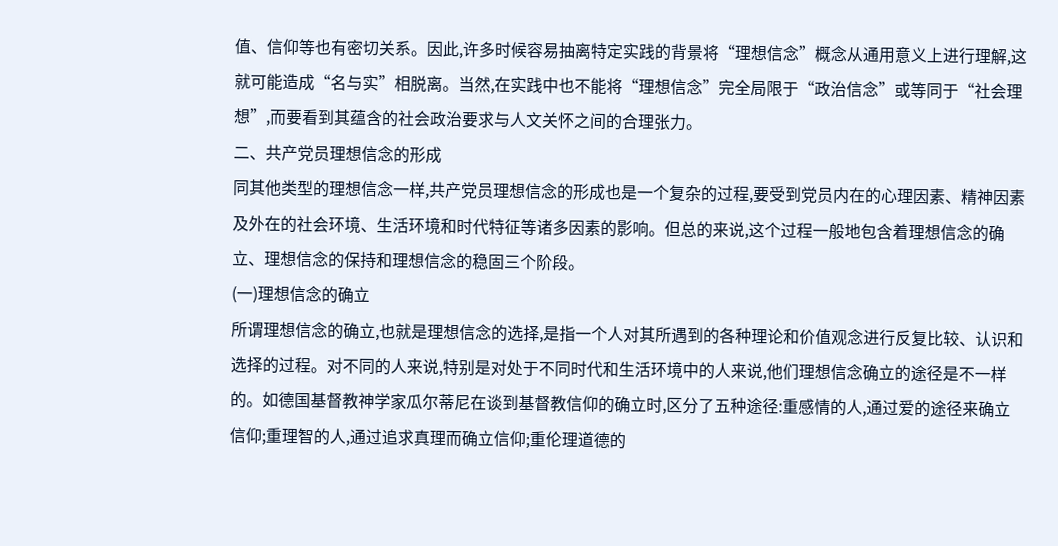值、信仰等也有密切关系。因此,许多时候容易抽离特定实践的背景将“理想信念”概念从通用意义上进行理解,这就可能造成“名与实”相脱离。当然,在实践中也不能将“理想信念”完全局限于“政治信念”或等同于“社会理想”,而要看到其蕴含的社会政治要求与人文关怀之间的合理张力。
二、共产党员理想信念的形成
同其他类型的理想信念一样,共产党员理想信念的形成也是一个复杂的过程,要受到党员内在的心理因素、精神因素及外在的社会环境、生活环境和时代特征等诸多因素的影响。但总的来说,这个过程一般地包含着理想信念的确立、理想信念的保持和理想信念的稳固三个阶段。
(一)理想信念的确立
所谓理想信念的确立,也就是理想信念的选择,是指一个人对其所遇到的各种理论和价值观念进行反复比较、认识和选择的过程。对不同的人来说,特别是对处于不同时代和生活环境中的人来说,他们理想信念确立的途径是不一样的。如德国基督教神学家瓜尔蒂尼在谈到基督教信仰的确立时,区分了五种途径:重感情的人,通过爱的途径来确立信仰;重理智的人,通过追求真理而确立信仰;重伦理道德的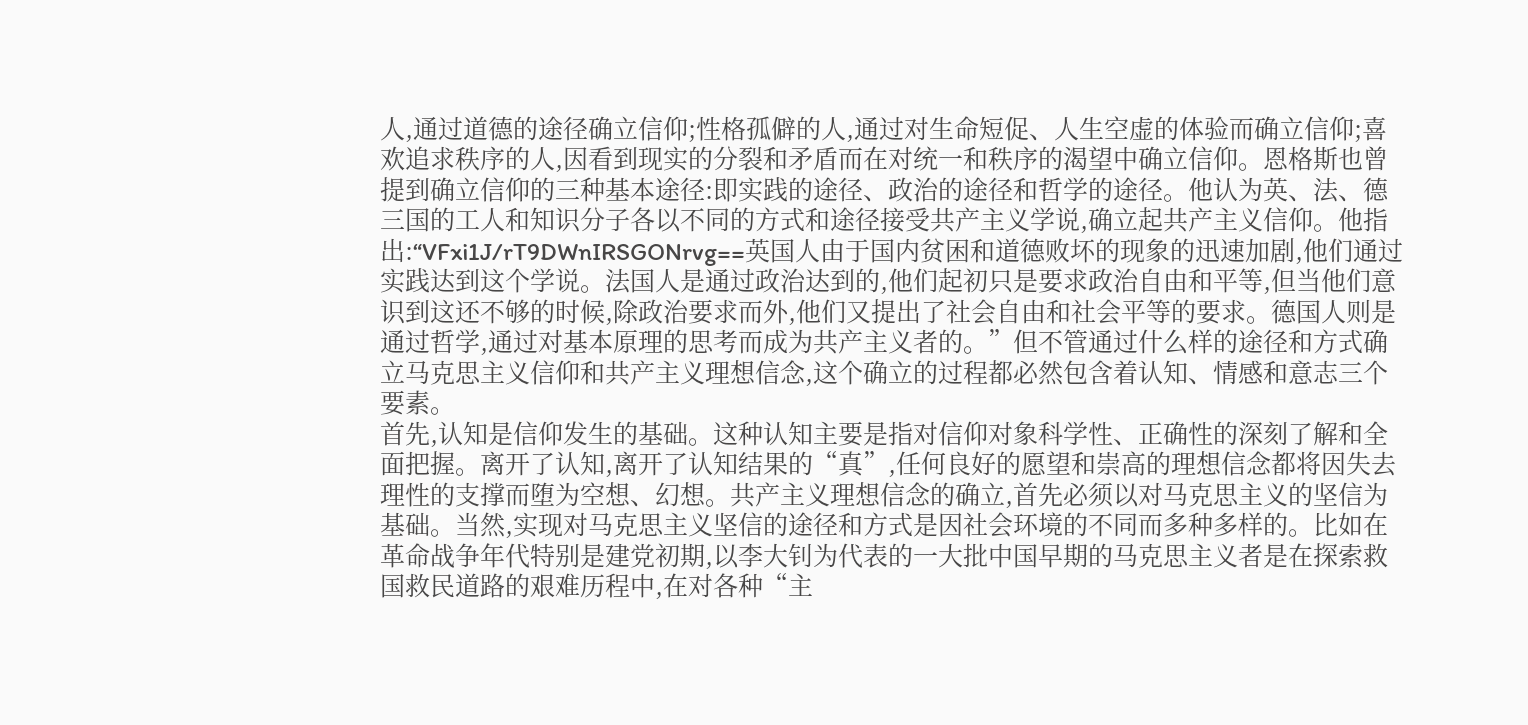人,通过道德的途径确立信仰;性格孤僻的人,通过对生命短促、人生空虚的体验而确立信仰;喜欢追求秩序的人,因看到现实的分裂和矛盾而在对统一和秩序的渴望中确立信仰。恩格斯也曾提到确立信仰的三种基本途径:即实践的途径、政治的途径和哲学的途径。他认为英、法、德三国的工人和知识分子各以不同的方式和途径接受共产主义学说,确立起共产主义信仰。他指出:“VFxi1J/rT9DWnIRSGONrvg==英国人由于国内贫困和道德败坏的现象的迅速加剧,他们通过实践达到这个学说。法国人是通过政治达到的,他们起初只是要求政治自由和平等,但当他们意识到这还不够的时候,除政治要求而外,他们又提出了社会自由和社会平等的要求。德国人则是通过哲学,通过对基本原理的思考而成为共产主义者的。”但不管通过什么样的途径和方式确立马克思主义信仰和共产主义理想信念,这个确立的过程都必然包含着认知、情感和意志三个要素。
首先,认知是信仰发生的基础。这种认知主要是指对信仰对象科学性、正确性的深刻了解和全面把握。离开了认知,离开了认知结果的“真”,任何良好的愿望和崇高的理想信念都将因失去理性的支撑而堕为空想、幻想。共产主义理想信念的确立,首先必须以对马克思主义的坚信为基础。当然,实现对马克思主义坚信的途径和方式是因社会环境的不同而多种多样的。比如在革命战争年代特别是建党初期,以李大钊为代表的一大批中国早期的马克思主义者是在探索救国救民道路的艰难历程中,在对各种“主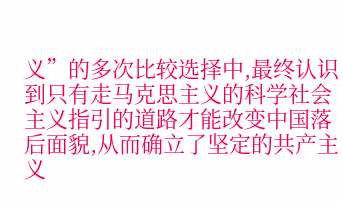义”的多次比较选择中,最终认识到只有走马克思主义的科学社会主义指引的道路才能改变中国落后面貌,从而确立了坚定的共产主义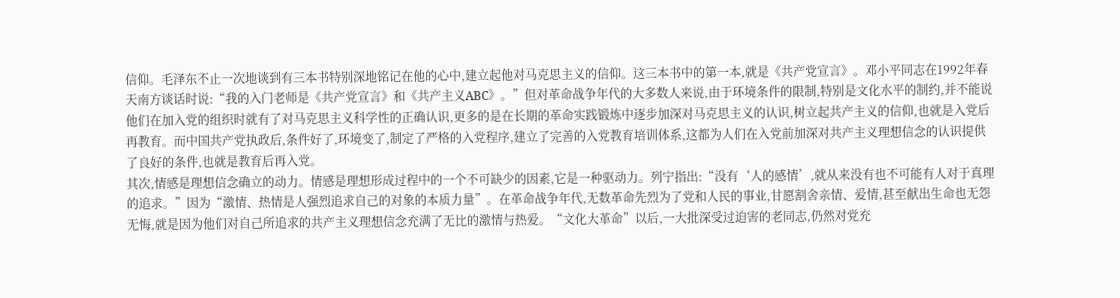信仰。毛泽东不止一次地谈到有三本书特别深地铭记在他的心中,建立起他对马克思主义的信仰。这三本书中的第一本,就是《共产党宣言》。邓小平同志在1992年春天南方谈话时说:“我的入门老师是《共产党宣言》和《共产主义ABC》。”但对革命战争年代的大多数人来说,由于环境条件的限制,特别是文化水平的制约,并不能说他们在加入党的组织时就有了对马克思主义科学性的正确认识,更多的是在长期的革命实践锻炼中逐步加深对马克思主义的认识,树立起共产主义的信仰,也就是入党后再教育。而中国共产党执政后,条件好了,环境变了,制定了严格的入党程序,建立了完善的入党教育培训体系,这都为人们在入党前加深对共产主义理想信念的认识提供了良好的条件,也就是教育后再入党。
其次,情感是理想信念确立的动力。情感是理想形成过程中的一个不可缺少的因素,它是一种驱动力。列宁指出:“没有‘人的感情’,就从来没有也不可能有人对于真理的追求。”因为“激情、热情是人强烈追求自己的对象的本质力量”。在革命战争年代,无数革命先烈为了党和人民的事业,甘愿割舍亲情、爱情,甚至献出生命也无怨无悔,就是因为他们对自己所追求的共产主义理想信念充满了无比的激情与热爱。“文化大革命”以后,一大批深受过迫害的老同志,仍然对党充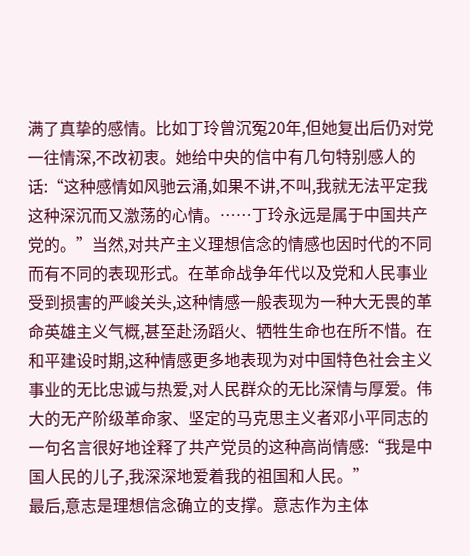满了真挚的感情。比如丁玲曾沉冤20年,但她复出后仍对党一往情深,不改初衷。她给中央的信中有几句特别感人的话:“这种感情如风驰云涌,如果不讲,不叫,我就无法平定我这种深沉而又激荡的心情。……丁玲永远是属于中国共产党的。”当然,对共产主义理想信念的情感也因时代的不同而有不同的表现形式。在革命战争年代以及党和人民事业受到损害的严峻关头,这种情感一般表现为一种大无畏的革命英雄主义气概,甚至赴汤蹈火、牺牲生命也在所不惜。在和平建设时期,这种情感更多地表现为对中国特色社会主义事业的无比忠诚与热爱,对人民群众的无比深情与厚爱。伟大的无产阶级革命家、坚定的马克思主义者邓小平同志的一句名言很好地诠释了共产党员的这种高尚情感:“我是中国人民的儿子,我深深地爱着我的祖国和人民。”
最后,意志是理想信念确立的支撑。意志作为主体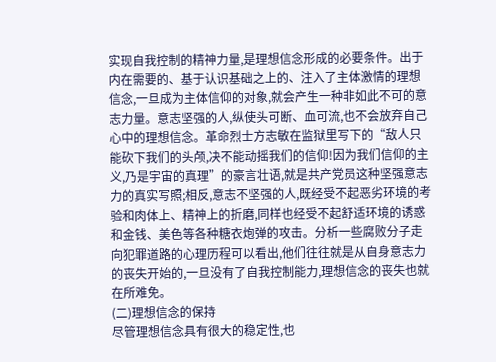实现自我控制的精神力量,是理想信念形成的必要条件。出于内在需要的、基于认识基础之上的、注入了主体激情的理想信念,一旦成为主体信仰的对象,就会产生一种非如此不可的意志力量。意志坚强的人,纵使头可断、血可流,也不会放弃自己心中的理想信念。革命烈士方志敏在监狱里写下的“敌人只能砍下我们的头颅,决不能动摇我们的信仰!因为我们信仰的主义,乃是宇宙的真理”的豪言壮语,就是共产党员这种坚强意志力的真实写照;相反,意志不坚强的人,既经受不起恶劣环境的考验和肉体上、精神上的折磨,同样也经受不起舒适环境的诱惑和金钱、美色等各种糖衣炮弹的攻击。分析一些腐败分子走向犯罪道路的心理历程可以看出,他们往往就是从自身意志力的丧失开始的,一旦没有了自我控制能力,理想信念的丧失也就在所难免。
(二)理想信念的保持
尽管理想信念具有很大的稳定性,也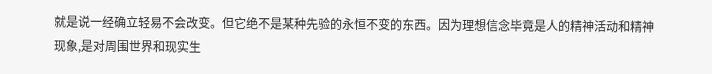就是说一经确立轻易不会改变。但它绝不是某种先验的永恒不变的东西。因为理想信念毕竟是人的精神活动和精神现象,是对周围世界和现实生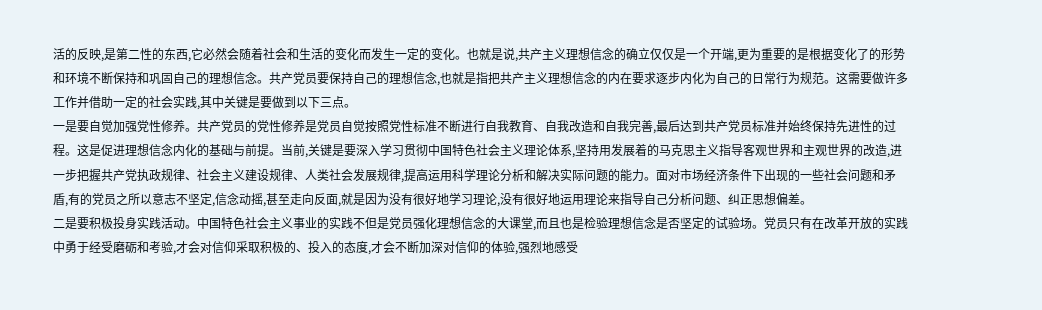活的反映,是第二性的东西,它必然会随着社会和生活的变化而发生一定的变化。也就是说,共产主义理想信念的确立仅仅是一个开端,更为重要的是根据变化了的形势和环境不断保持和巩固自己的理想信念。共产党员要保持自己的理想信念,也就是指把共产主义理想信念的内在要求逐步内化为自己的日常行为规范。这需要做许多工作并借助一定的社会实践,其中关键是要做到以下三点。
一是要自觉加强党性修养。共产党员的党性修养是党员自觉按照党性标准不断进行自我教育、自我改造和自我完善,最后达到共产党员标准并始终保持先进性的过程。这是促进理想信念内化的基础与前提。当前,关键是要深入学习贯彻中国特色社会主义理论体系,坚持用发展着的马克思主义指导客观世界和主观世界的改造,进一步把握共产党执政规律、社会主义建设规律、人类社会发展规律,提高运用科学理论分析和解决实际问题的能力。面对市场经济条件下出现的一些社会问题和矛盾,有的党员之所以意志不坚定,信念动摇,甚至走向反面,就是因为没有很好地学习理论,没有很好地运用理论来指导自己分析问题、纠正思想偏差。
二是要积极投身实践活动。中国特色社会主义事业的实践不但是党员强化理想信念的大课堂,而且也是检验理想信念是否坚定的试验场。党员只有在改革开放的实践中勇于经受磨砺和考验,才会对信仰采取积极的、投入的态度,才会不断加深对信仰的体验,强烈地感受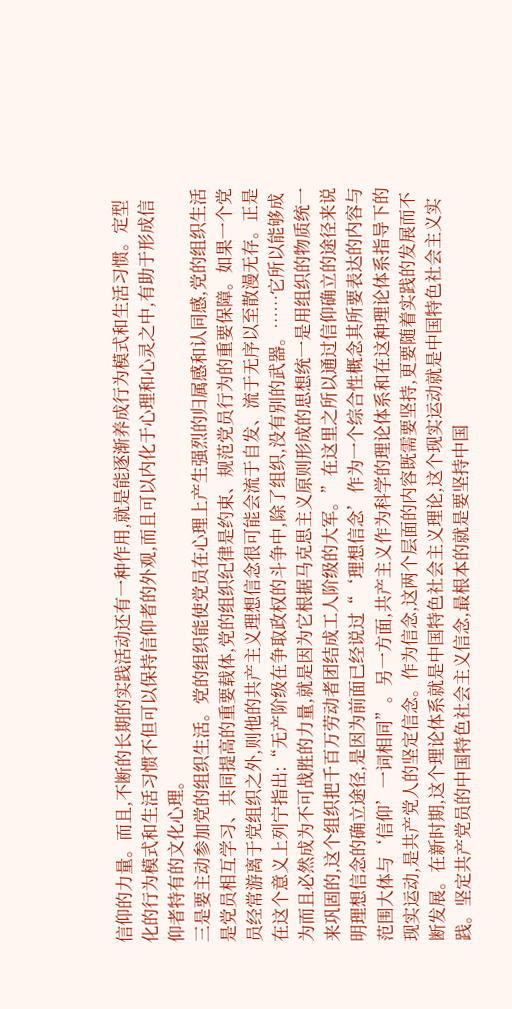信仰的力量。而且,不断的长期的实践活动还有一种作用,就是能逐渐养成行为模式和生活习惯。定型化的行为模式和生活习惯不但可以保持信仰者的外观,而且可以内化于心理和心灵之中,有助于形成信仰者特有的文化心理。
三是要主动参加党的组织生活。党的组织能使党员在心理上产生强烈的归属感和认同感,党的组织生活是党员相互学习、共同提高的重要载体,党的组织纪律是约束、规范党员行为的重要保障。如果一个党员经常游离于党组织之外,则他的共产主义理想信念很可能会流于自发、流于无序以至散漫无存。正是在这个意义上列宁指出:“无产阶级在争取政权的斗争中,除了组织,没有别的武器。……它所以能够成为而且必然成为不可战胜的力量,就是因为它根据马克思主义原则形成的思想统一是用组织的物质统一来巩固的,这个组织把千百万劳动者团结成工人阶级的大军。”在这里之所以通过信仰确立的途径来说明理想信念的确立途径,是因为前面已经说过“‘理想信念’作为一个综合性概念其所要表达的内容与范围大体与‘信仰’一词相同”。另一方面,共产主义作为科学的理论体系和在这种理论体系指导下的现实运动,是共产党人的坚定信念。作为信念,这两个层面的内容既需要坚持,更要随着实践的发展而不断发展。在新时期,这个理论体系就是中国特色社会主义理论,这个现实运动就是中国特色社会主义实践。坚定共产党员的中国特色社会主义信念,最根本的就是要坚持中国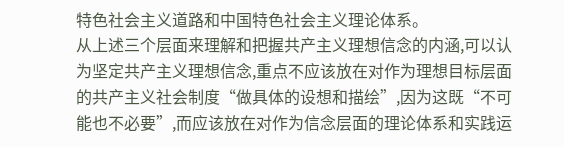特色社会主义道路和中国特色社会主义理论体系。
从上述三个层面来理解和把握共产主义理想信念的内涵,可以认为坚定共产主义理想信念,重点不应该放在对作为理想目标层面的共产主义社会制度“做具体的设想和描绘”,因为这既“不可能也不必要”,而应该放在对作为信念层面的理论体系和实践运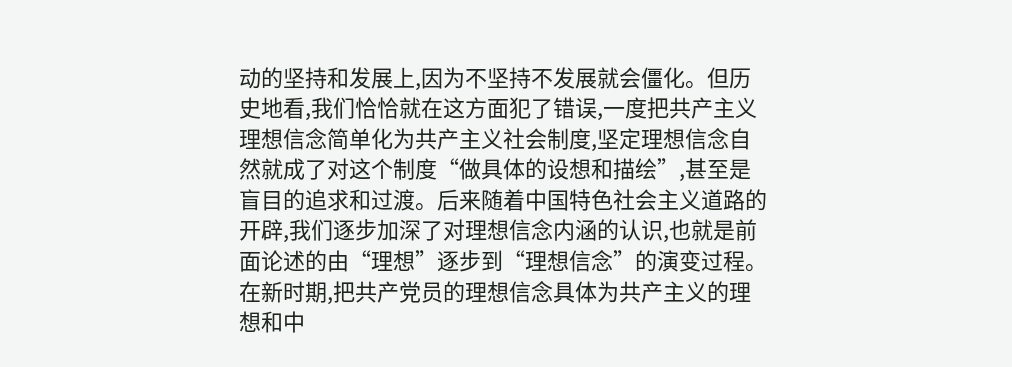动的坚持和发展上,因为不坚持不发展就会僵化。但历史地看,我们恰恰就在这方面犯了错误,一度把共产主义理想信念简单化为共产主义社会制度,坚定理想信念自然就成了对这个制度“做具体的设想和描绘”,甚至是盲目的追求和过渡。后来随着中国特色社会主义道路的开辟,我们逐步加深了对理想信念内涵的认识,也就是前面论述的由“理想”逐步到“理想信念”的演变过程。在新时期,把共产党员的理想信念具体为共产主义的理想和中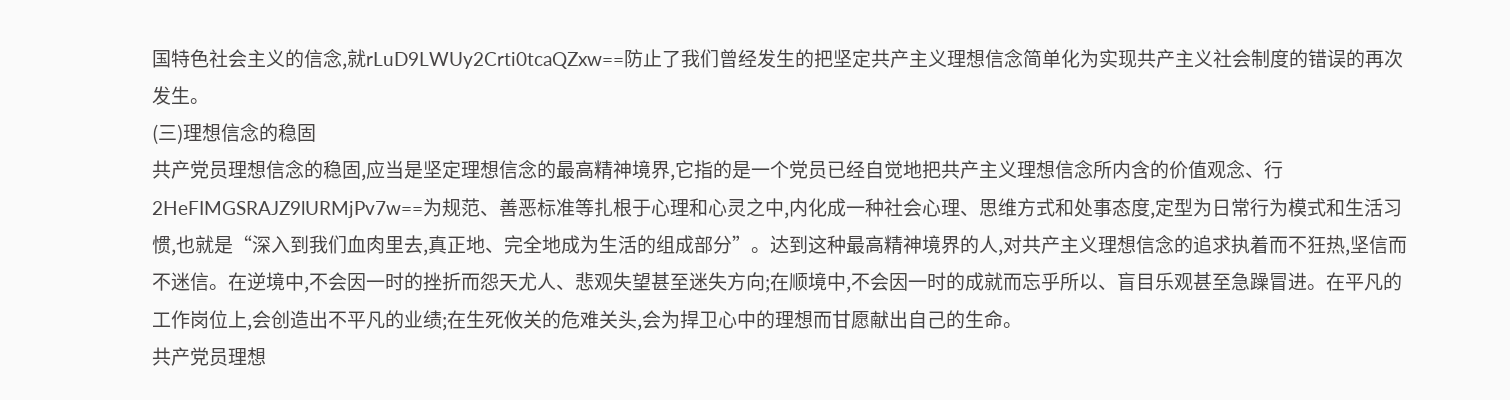国特色社会主义的信念,就rLuD9LWUy2Crti0tcaQZxw==防止了我们曾经发生的把坚定共产主义理想信念简单化为实现共产主义社会制度的错误的再次发生。
(三)理想信念的稳固
共产党员理想信念的稳固,应当是坚定理想信念的最高精神境界,它指的是一个党员已经自觉地把共产主义理想信念所内含的价值观念、行2HeFIMGSRAJZ9lURMjPv7w==为规范、善恶标准等扎根于心理和心灵之中,内化成一种社会心理、思维方式和处事态度,定型为日常行为模式和生活习惯,也就是“深入到我们血肉里去,真正地、完全地成为生活的组成部分”。达到这种最高精神境界的人,对共产主义理想信念的追求执着而不狂热,坚信而不迷信。在逆境中,不会因一时的挫折而怨天尤人、悲观失望甚至迷失方向;在顺境中,不会因一时的成就而忘乎所以、盲目乐观甚至急躁冒进。在平凡的工作岗位上,会创造出不平凡的业绩;在生死攸关的危难关头,会为捍卫心中的理想而甘愿献出自己的生命。
共产党员理想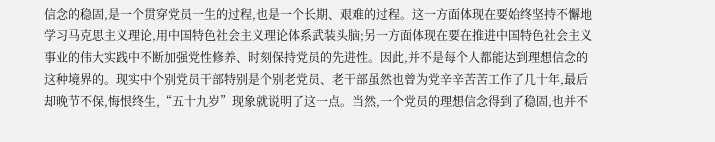信念的稳固,是一个贯穿党员一生的过程,也是一个长期、艰难的过程。这一方面体现在要始终坚持不懈地学习马克思主义理论,用中国特色社会主义理论体系武装头脑;另一方面体现在要在推进中国特色社会主义事业的伟大实践中不断加强党性修养、时刻保持党员的先进性。因此,并不是每个人都能达到理想信念的这种境界的。现实中个别党员干部特别是个别老党员、老干部虽然也曾为党辛辛苦苦工作了几十年,最后却晚节不保,悔恨终生,“五十九岁”现象就说明了这一点。当然,一个党员的理想信念得到了稳固,也并不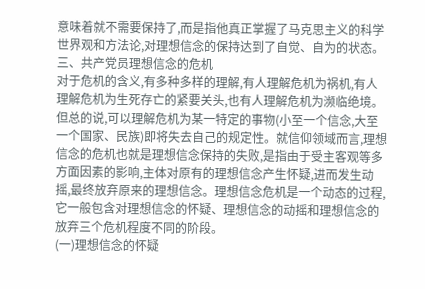意味着就不需要保持了,而是指他真正掌握了马克思主义的科学世界观和方法论,对理想信念的保持达到了自觉、自为的状态。
三、共产党员理想信念的危机
对于危机的含义,有多种多样的理解,有人理解危机为祸机,有人理解危机为生死存亡的紧要关头,也有人理解危机为濒临绝境。但总的说,可以理解危机为某一特定的事物(小至一个信念,大至一个国家、民族)即将失去自己的规定性。就信仰领域而言,理想信念的危机也就是理想信念保持的失败,是指由于受主客观等多方面因素的影响,主体对原有的理想信念产生怀疑,进而发生动摇,最终放弃原来的理想信念。理想信念危机是一个动态的过程,它一般包含对理想信念的怀疑、理想信念的动摇和理想信念的放弃三个危机程度不同的阶段。
(一)理想信念的怀疑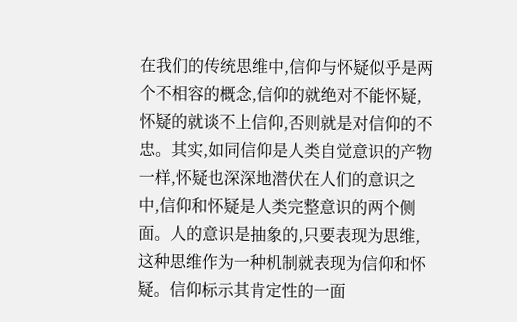在我们的传统思维中,信仰与怀疑似乎是两个不相容的概念,信仰的就绝对不能怀疑,怀疑的就谈不上信仰,否则就是对信仰的不忠。其实,如同信仰是人类自觉意识的产物一样,怀疑也深深地潜伏在人们的意识之中,信仰和怀疑是人类完整意识的两个侧面。人的意识是抽象的,只要表现为思维,这种思维作为一种机制就表现为信仰和怀疑。信仰标示其肯定性的一面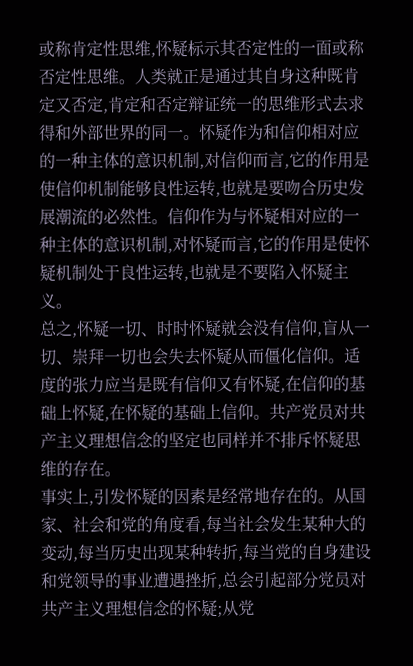或称肯定性思维,怀疑标示其否定性的一面或称否定性思维。人类就正是通过其自身这种既肯定又否定,肯定和否定辩证统一的思维形式去求得和外部世界的同一。怀疑作为和信仰相对应的一种主体的意识机制,对信仰而言,它的作用是使信仰机制能够良性运转,也就是要吻合历史发展潮流的必然性。信仰作为与怀疑相对应的一种主体的意识机制,对怀疑而言,它的作用是使怀疑机制处于良性运转,也就是不要陷入怀疑主义。
总之,怀疑一切、时时怀疑就会没有信仰,盲从一切、崇拜一切也会失去怀疑从而僵化信仰。适度的张力应当是既有信仰又有怀疑,在信仰的基础上怀疑,在怀疑的基础上信仰。共产党员对共产主义理想信念的坚定也同样并不排斥怀疑思维的存在。
事实上,引发怀疑的因素是经常地存在的。从国家、社会和党的角度看,每当社会发生某种大的变动,每当历史出现某种转折,每当党的自身建设和党领导的事业遭遇挫折,总会引起部分党员对共产主义理想信念的怀疑;从党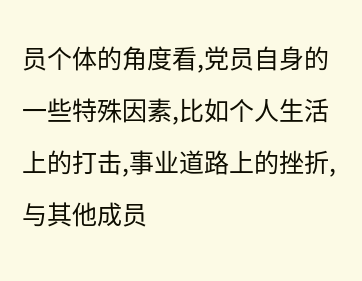员个体的角度看,党员自身的一些特殊因素,比如个人生活上的打击,事业道路上的挫折,与其他成员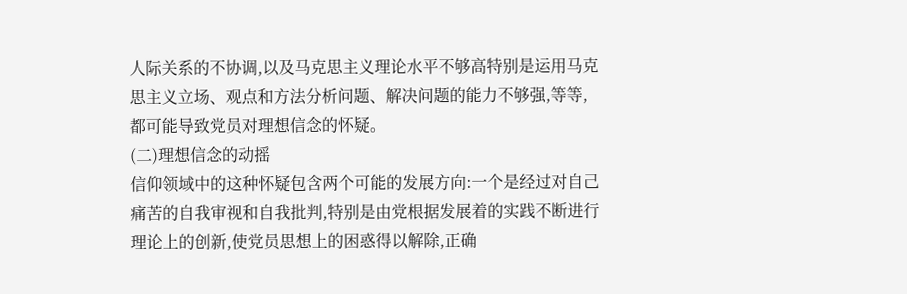人际关系的不协调,以及马克思主义理论水平不够高特别是运用马克思主义立场、观点和方法分析问题、解决问题的能力不够强,等等,都可能导致党员对理想信念的怀疑。
(二)理想信念的动摇
信仰领域中的这种怀疑包含两个可能的发展方向:一个是经过对自己痛苦的自我审视和自我批判,特别是由党根据发展着的实践不断进行理论上的创新,使党员思想上的困惑得以解除,正确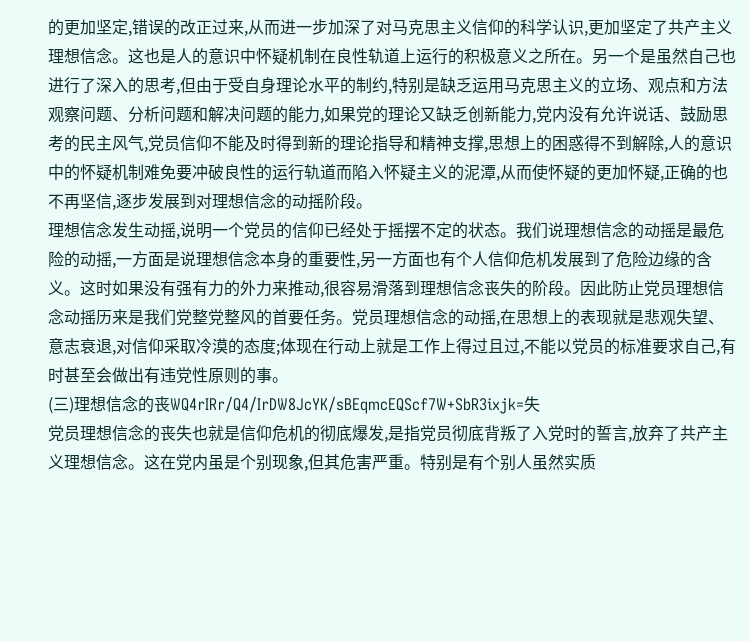的更加坚定,错误的改正过来,从而进一步加深了对马克思主义信仰的科学认识,更加坚定了共产主义理想信念。这也是人的意识中怀疑机制在良性轨道上运行的积极意义之所在。另一个是虽然自己也进行了深入的思考,但由于受自身理论水平的制约,特别是缺乏运用马克思主义的立场、观点和方法观察问题、分析问题和解决问题的能力,如果党的理论又缺乏创新能力,党内没有允许说话、鼓励思考的民主风气,党员信仰不能及时得到新的理论指导和精神支撑,思想上的困惑得不到解除,人的意识中的怀疑机制难免要冲破良性的运行轨道而陷入怀疑主义的泥潭,从而使怀疑的更加怀疑,正确的也不再坚信,逐步发展到对理想信念的动摇阶段。
理想信念发生动摇,说明一个党员的信仰已经处于摇摆不定的状态。我们说理想信念的动摇是最危险的动摇,一方面是说理想信念本身的重要性,另一方面也有个人信仰危机发展到了危险边缘的含义。这时如果没有强有力的外力来推动,很容易滑落到理想信念丧失的阶段。因此防止党员理想信念动摇历来是我们党整党整风的首要任务。党员理想信念的动摇,在思想上的表现就是悲观失望、意志衰退,对信仰采取冷漠的态度;体现在行动上就是工作上得过且过,不能以党员的标准要求自己,有时甚至会做出有违党性原则的事。
(三)理想信念的丧WQ4rIRr/Q4/IrDW8JcYK/sBEqmcEQScf7W+SbR3ixjk=失
党员理想信念的丧失也就是信仰危机的彻底爆发,是指党员彻底背叛了入党时的誓言,放弃了共产主义理想信念。这在党内虽是个别现象,但其危害严重。特别是有个别人虽然实质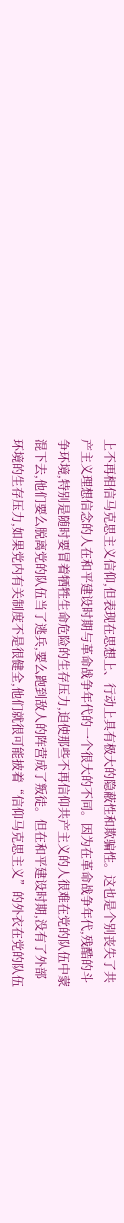上不再相信马克思主义信仰,但表现在思想上、行动上具有极大的隐蔽性和欺骗性。这也是个别丧失了共产主义理想信念的人在和平建设时期与革命战争年代的一个很大的不同。因为在革命战争年代,残酷的斗争环境,特别是随时要冒着牺牲生命危险的生存压力,迫使那些不再信仰共产主义的人很难在党的队伍中蒙混下去,他们要么脱离党的队伍当了逃兵,要么跑到敌人的阵营成了叛徒。但在和平建设时期,没有了外部环境的生存压力,如果党内有关制度不是很健全,他们就很可能披着“信仰马克思主义”的外衣在党的队伍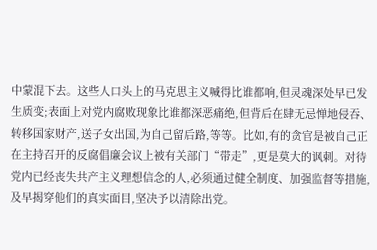中蒙混下去。这些人口头上的马克思主义喊得比谁都响,但灵魂深处早已发生质变;表面上对党内腐败现象比谁都深恶痛绝,但背后在肆无忌惮地侵吞、转移国家财产,送子女出国,为自己留后路,等等。比如,有的贪官是被自己正在主持召开的反腐倡廉会议上被有关部门“带走”,更是莫大的讽刺。对待党内已经丧失共产主义理想信念的人,必须通过健全制度、加强监督等措施,及早揭穿他们的真实面目,坚决予以清除出党。